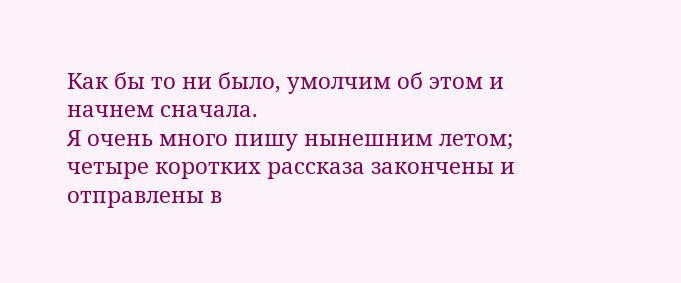Как бы то ни было, умолчим об этом и начнем сначала.
Я очень много пишу нынешним летом; четыре коротких рассказа закончены и отправлены в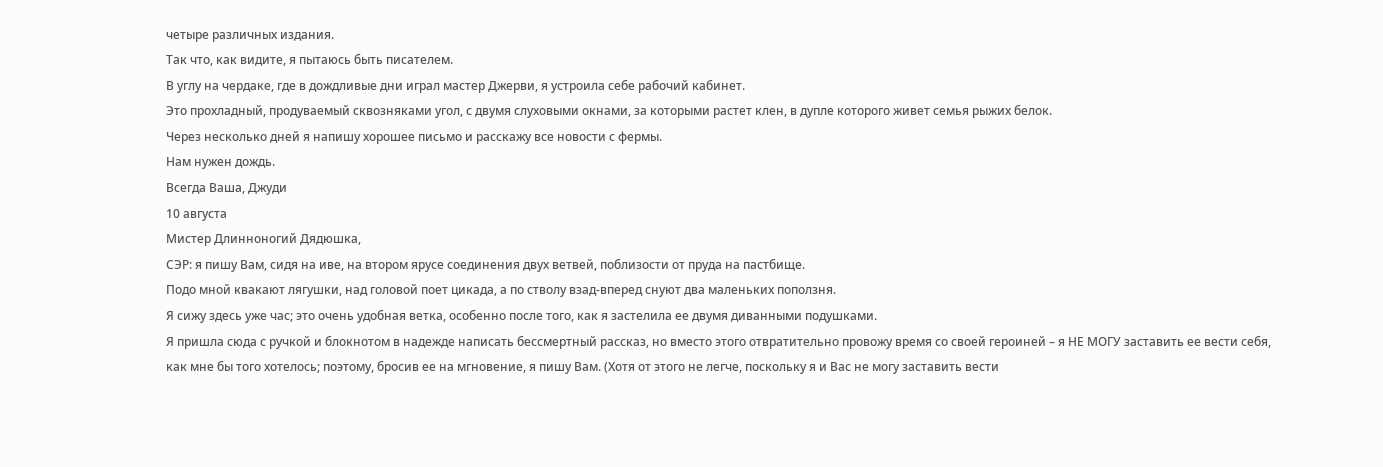четыре различных издания.
Так что, как видите, я пытаюсь быть писателем.
В углу на чердаке, где в дождливые дни играл мастер Джерви, я устроила себе рабочий кабинет.
Это прохладный, продуваемый сквозняками угол, с двумя слуховыми окнами, за которыми растет клен, в дупле которого живет семья рыжих белок.
Через несколько дней я напишу хорошее письмо и расскажу все новости с фермы.
Нам нужен дождь.
Всегда Ваша, Джуди
10 августа
Мистер Длинноногий Дядюшка,
СЭР: я пишу Вам, сидя на иве, на втором ярусе соединения двух ветвей, поблизости от пруда на пастбище.
Подо мной квакают лягушки, над головой поет цикада, а по стволу взад-вперед снуют два маленьких поползня.
Я сижу здесь уже час; это очень удобная ветка, особенно после того, как я застелила ее двумя диванными подушками.
Я пришла сюда с ручкой и блокнотом в надежде написать бессмертный рассказ, но вместо этого отвратительно провожу время со своей героиней – я НЕ МОГУ заставить ее вести себя, как мне бы того хотелось; поэтому, бросив ее на мгновение, я пишу Вам. (Хотя от этого не легче, поскольку я и Вас не могу заставить вести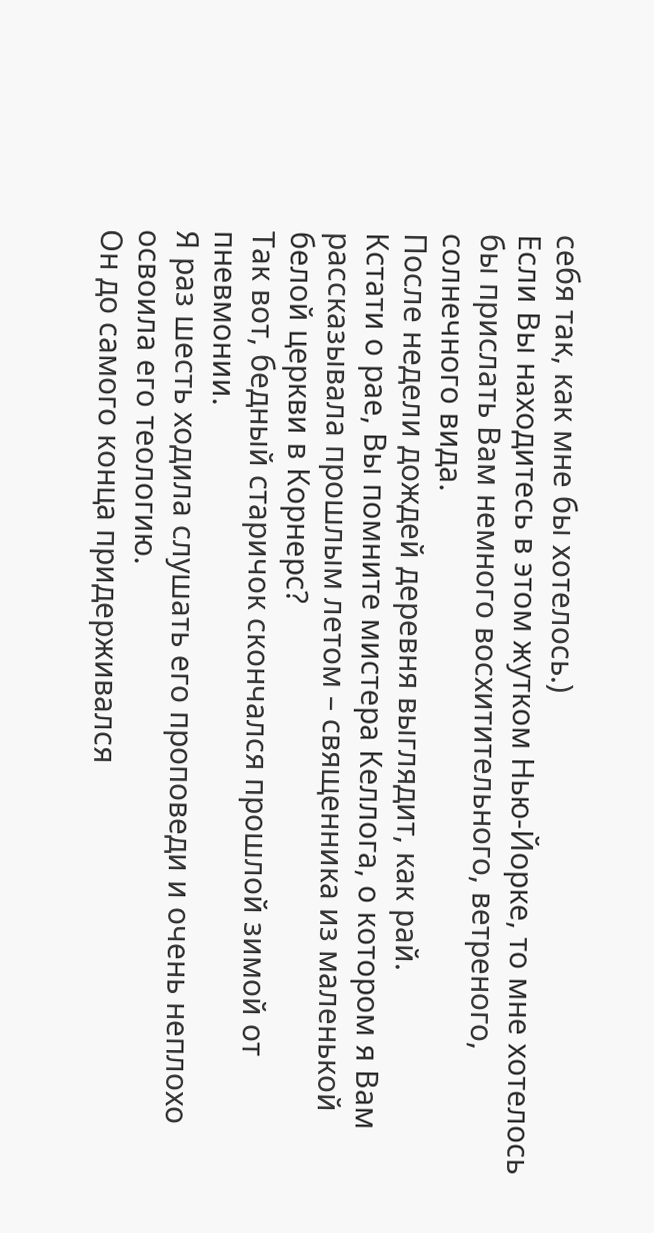себя так, как мне бы хотелось.)
Если Вы находитесь в этом жутком Нью-Йорке, то мне хотелось бы прислать Вам немного восхитительного, ветреного, солнечного вида.
После недели дождей деревня выглядит, как рай.
Кстати о рае, Вы помните мистера Келлога, о котором я Вам рассказывала прошлым летом – священника из маленькой белой церкви в Корнерс?
Так вот, бедный старичок скончался прошлой зимой от пневмонии.
Я раз шесть ходила слушать его проповеди и очень неплохо освоила его теологию.
Он до самого конца придерживался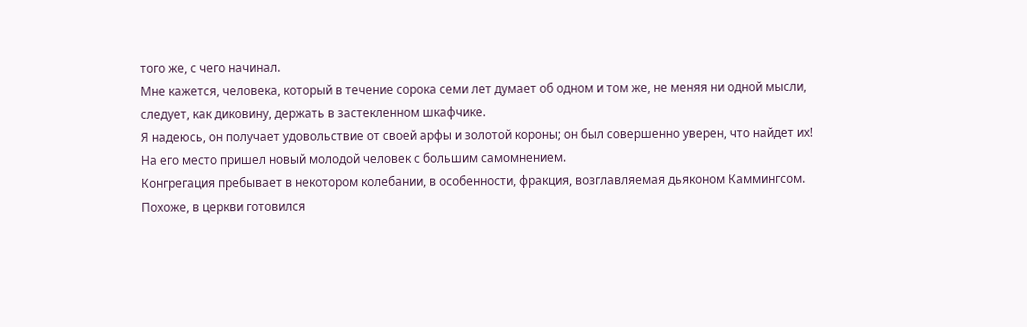того же, с чего начинал.
Мне кажется, человека, который в течение сорока семи лет думает об одном и том же, не меняя ни одной мысли, следует, как диковину, держать в застекленном шкафчике.
Я надеюсь, он получает удовольствие от своей арфы и золотой короны; он был совершенно уверен, что найдет их!
На его место пришел новый молодой человек с большим самомнением.
Конгрегация пребывает в некотором колебании, в особенности, фракция, возглавляемая дьяконом Каммингсом.
Похоже, в церкви готовился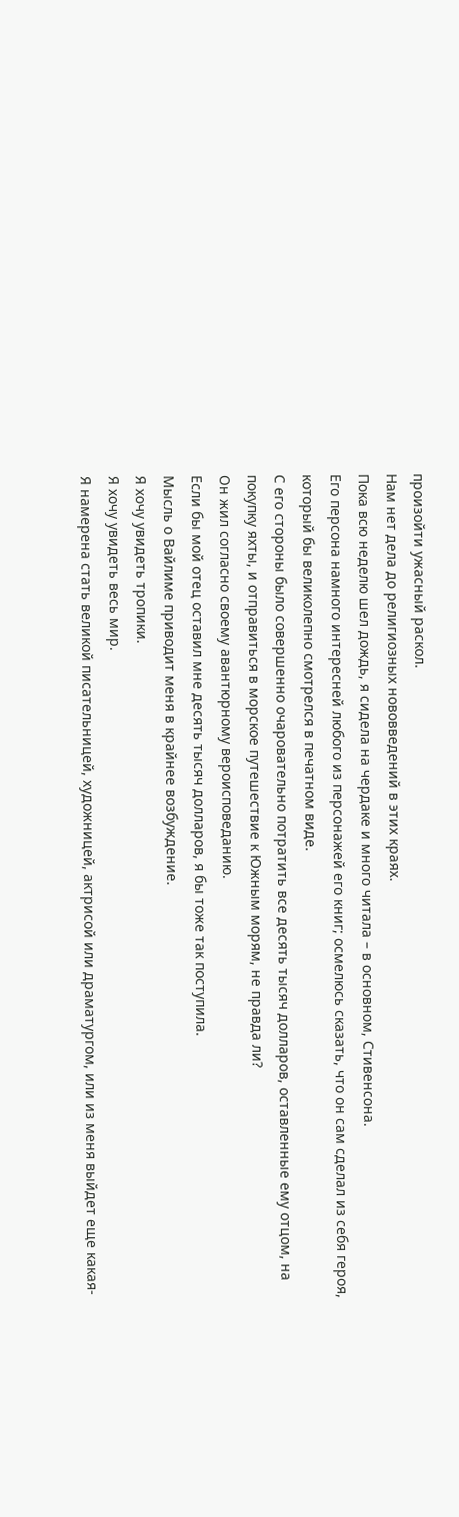произойти ужасный раскол.
Нам нет дела до религиозных нововведений в этих краях.
Пока всю неделю шел дождь, я сидела на чердаке и много читала – в основном, Стивенсона.
Его персона намного интересней любого из персонажей его книг; осмелюсь сказать, что он сам сделал из себя героя, который бы великолепно смотрелся в печатном виде.
С его стороны было совершенно очаровательно потратить все десять тысяч долларов, оставленные ему отцом, на покупку яхты, и отправиться в морское путешествие к Южным морям, не правда ли?
Он жил согласно своему авантюрному вероисповеданию.
Если бы мой отец оставил мне десять тысяч долларов, я бы тоже так поступила.
Мысль о Вайлиме приводит меня в крайнее возбуждение.
Я хочу увидеть тропики.
Я хочу увидеть весь мир.
Я намерена стать великой писательницей, художницей, актрисой или драматургом, или из меня выйдет еще какая-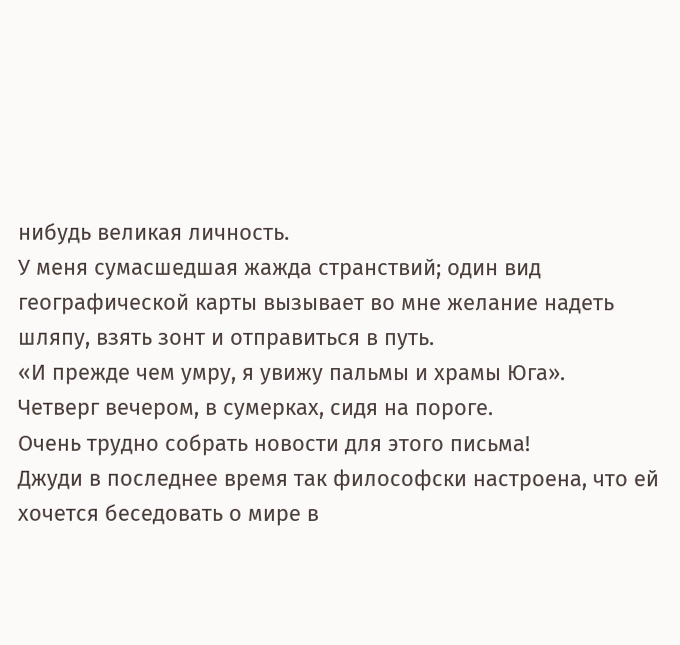нибудь великая личность.
У меня сумасшедшая жажда странствий; один вид географической карты вызывает во мне желание надеть шляпу, взять зонт и отправиться в путь.
«И прежде чем умру, я увижу пальмы и храмы Юга».
Четверг вечером, в сумерках, сидя на пороге.
Очень трудно собрать новости для этого письма!
Джуди в последнее время так философски настроена, что ей хочется беседовать о мире в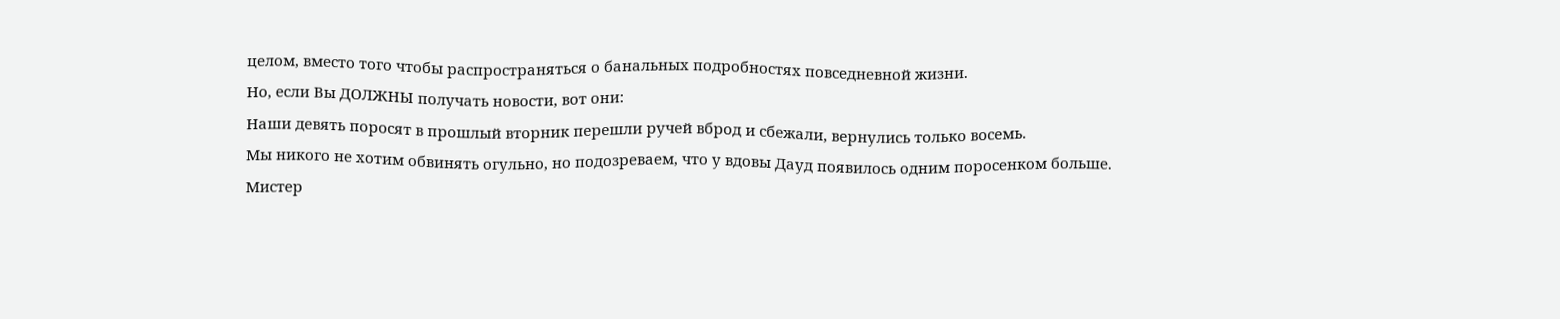целом, вместо того чтобы распространяться о банальных подробностях повседневной жизни.
Но, если Вы ДОЛЖНЫ получать новости, вот они:
Наши девять поросят в прошлый вторник перешли ручей вброд и сбежали, вернулись только восемь.
Мы никого не хотим обвинять огульно, но подозреваем, что у вдовы Дауд появилось одним поросенком больше.
Мистер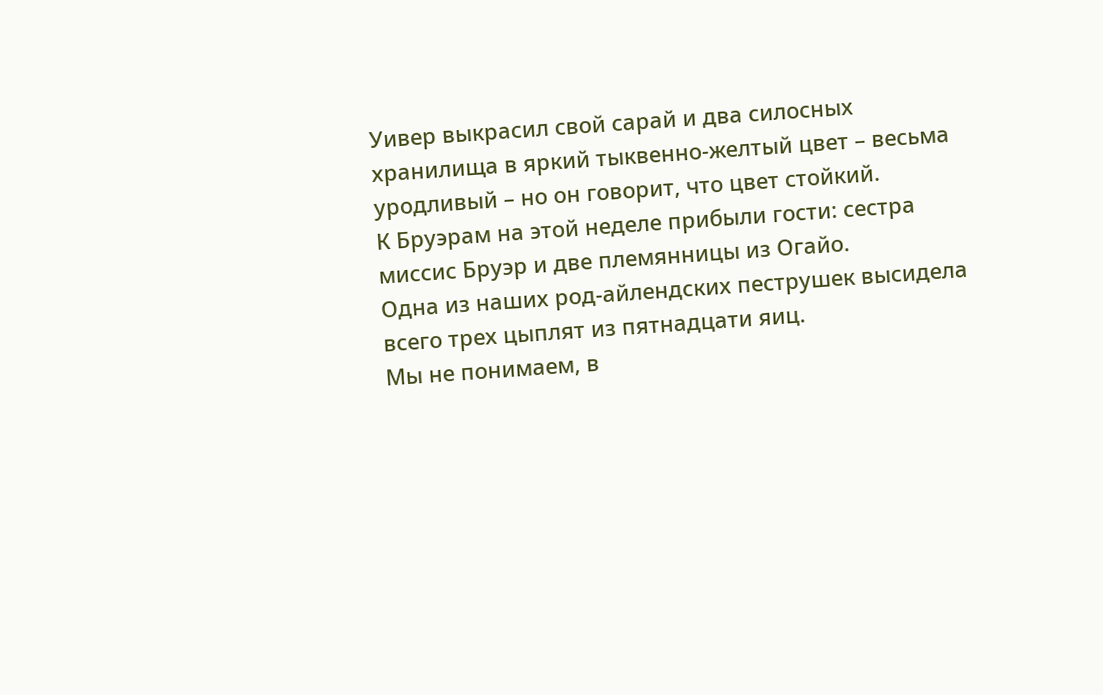Уивер выкрасил свой сарай и два силосных хранилища в яркий тыквенно-желтый цвет – весьма уродливый – но он говорит, что цвет стойкий.
К Бруэрам на этой неделе прибыли гости: сестра миссис Бруэр и две племянницы из Огайо.
Одна из наших род-айлендских пеструшек высидела всего трех цыплят из пятнадцати яиц.
Мы не понимаем, в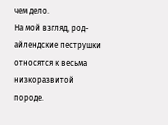чем дело.
На мой взгляд, род-айлендские пеструшки относятся к весьма низкоразвитой породе.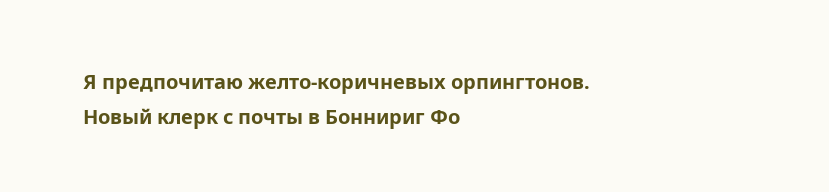Я предпочитаю желто-коричневых орпингтонов.
Новый клерк с почты в Боннириг Фо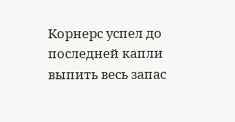Корнерс успел до последней капли выпить весь запас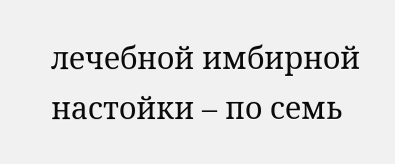лечебной имбирной настойки – по семь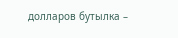долларов бутылка –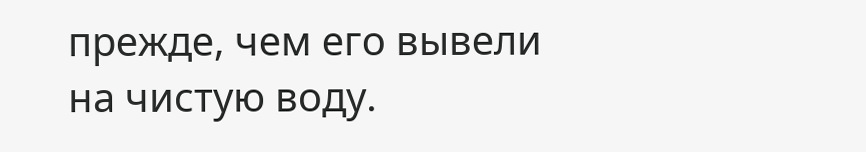прежде, чем его вывели на чистую воду.